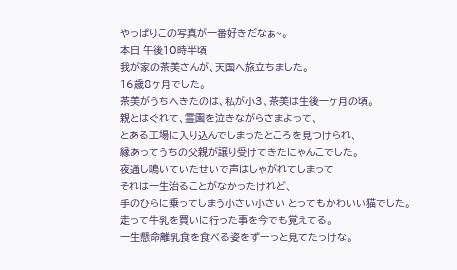やっぱりこの写真が一番好きだなぁ~。
本日 午後10時半頃
我が家の茶美さんが、天国へ旅立ちました。
16歳8ヶ月でした。
茶美がうちへきたのは、私が小3、茶美は生後一ヶ月の頃。
親とはぐれて、霊園を泣きながらさまよって、
とある工場に入り込んでしまったところを見つけられ、
縁あってうちの父親が譲り受けてきたにゃんこでした。
夜通し鳴いていたせいで声はしゃがれてしまって
それは一生治ることがなかったけれど、
手のひらに乗ってしまう小さい小さい とってもかわいい猫でした。
走って牛乳を買いに行った事を今でも覚えてる。
一生懸命離乳食を食べる姿をずーっと見てたっけな。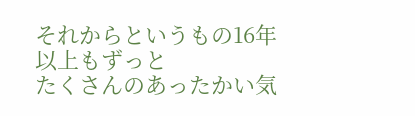それからというもの16年以上もずっと
たくさんのあったかい気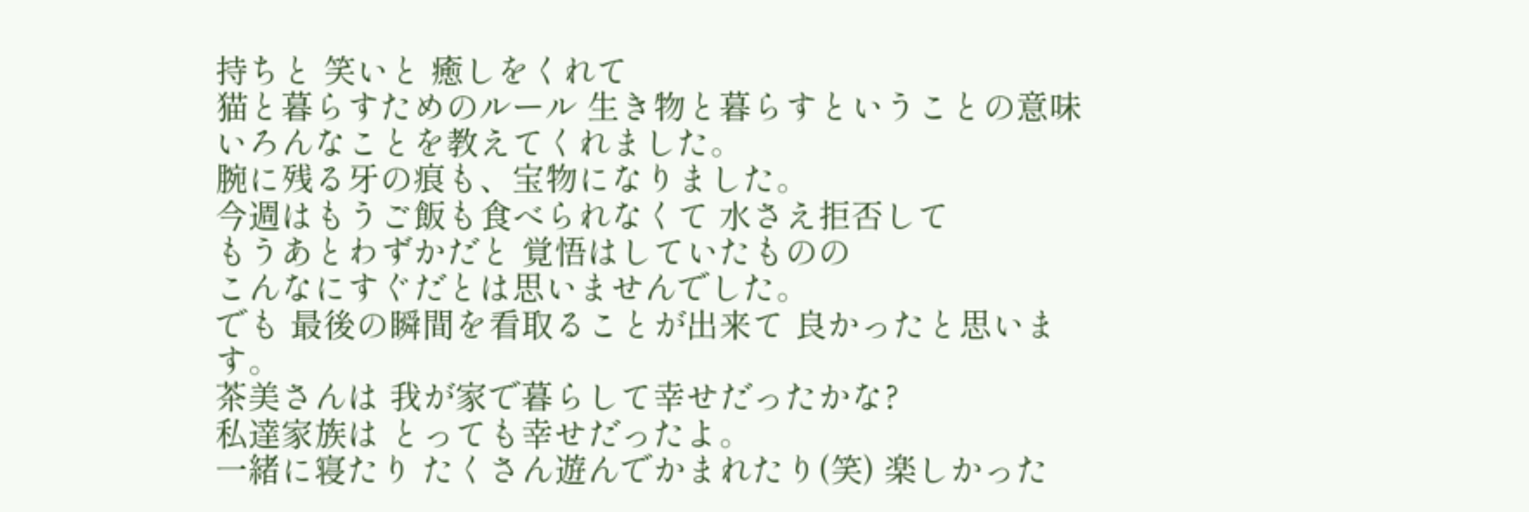持ちと 笑いと 癒しをくれて
猫と暮らすためのルール 生き物と暮らすということの意味
いろんなことを教えてくれました。
腕に残る牙の痕も、宝物になりました。
今週はもうご飯も食べられなくて 水さえ拒否して
もうあとわずかだと 覚悟はしていたものの
こんなにすぐだとは思いませんでした。
でも 最後の瞬間を看取ることが出来て 良かったと思います。
茶美さんは 我が家で暮らして幸せだったかな?
私達家族は とっても幸せだったよ。
一緒に寝たり たくさん遊んでかまれたり(笑) 楽しかった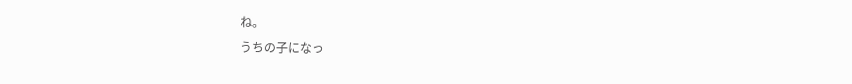ね。
うちの子になっ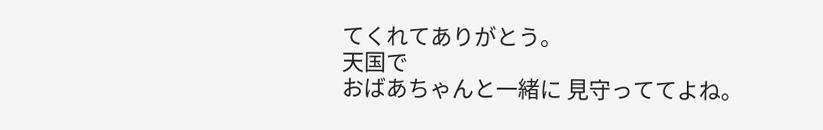てくれてありがとう。
天国で
おばあちゃんと一緒に 見守っててよね。